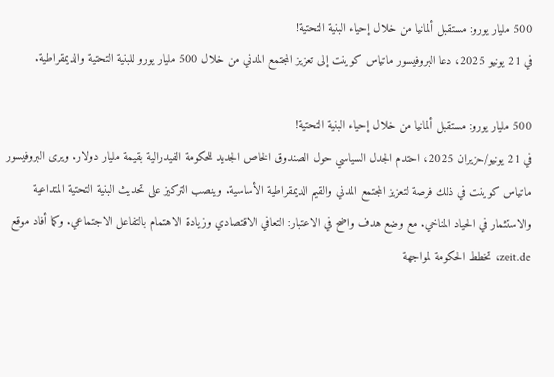500 مليار يورو: مستقبل ألمانيا من خلال إحياء البنية التحتية!
في 21 يونيو 2025، دعا البروفيسور ماتياس كوينت إلى تعزيز المجتمع المدني من خلال 500 مليار يورو للبنية التحتية والديمقراطية.

500 مليار يورو: مستقبل ألمانيا من خلال إحياء البنية التحتية!
في 21 يونيو/حزيران 2025، احتدم الجدل السياسي حول الصندوق الخاص الجديد للحكومة الفيدرالية بقيمة مليار دولار. ويرى البروفيسور ماتياس كوينت في ذلك فرصة لتعزيز المجتمع المدني والقيم الديمقراطية الأساسية. وينصب التركيز على تحديث البنية التحتية المتداعية والاستثمار في الحياد المناخي. مع وضع هدف واضح في الاعتبار: التعافي الاقتصادي وزيادة الاهتمام بالتفاعل الاجتماعي. وكما أفاد موقع zeit.de، تخطط الحكومة لمواجهة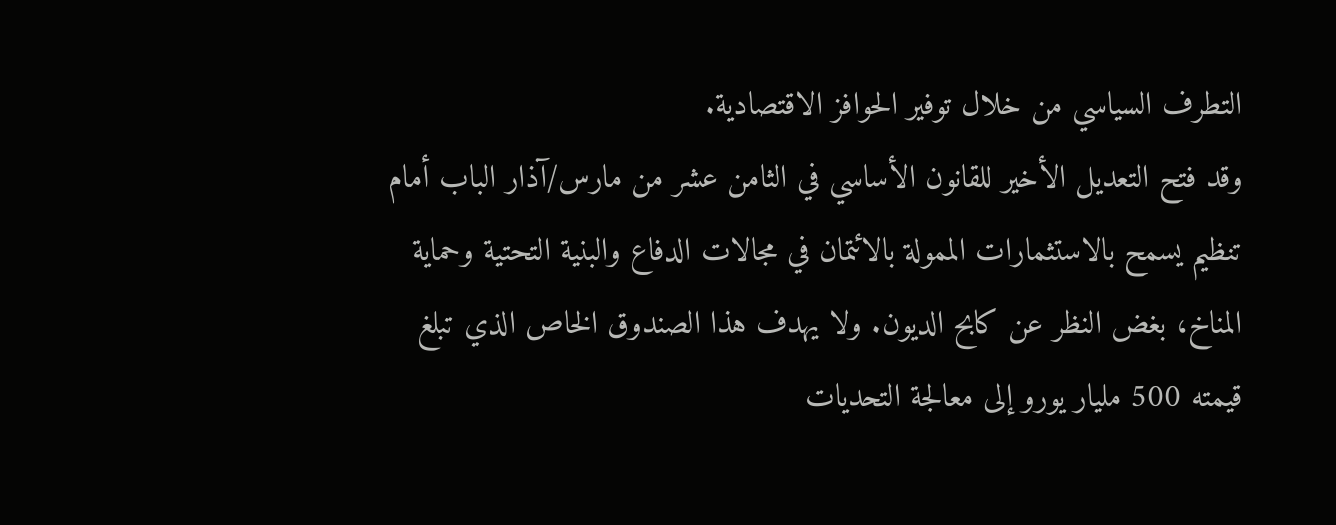التطرف السياسي من خلال توفير الحوافز الاقتصادية.
وقد فتح التعديل الأخير للقانون الأساسي في الثامن عشر من مارس/آذار الباب أمام تنظيم يسمح بالاستثمارات الممولة بالائتمان في مجالات الدفاع والبنية التحتية وحماية المناخ، بغض النظر عن كابح الديون. ولا يهدف هذا الصندوق الخاص الذي تبلغ قيمته 500 مليار يورو إلى معالجة التحديات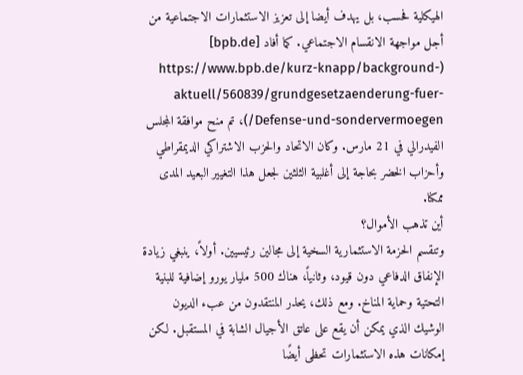الهيكلية فحسب، بل يهدف أيضا إلى تعزيز الاستثمارات الاجتماعية من أجل مواجهة الانقسام الاجتماعي. كما أفاد [bpb.de] (https://www.bpb.de/kurz-knapp/background-aktuell/560839/grundgesetzaenderung-fuer- Defense-und-sondervermoegen/)، تم منح موافقة المجلس الفيدرالي في 21 مارس. وكان الاتحاد والحزب الاشتراكي الديمقراطي وأحزاب الخضر بحاجة إلى أغلبية الثلثين لجعل هذا التغيير البعيد المدى ممكنا.
أين تذهب الأموال؟
وتنقسم الحزمة الاستثمارية السخية إلى مجالين رئيسيين. أولاً، ينبغي زيادة الإنفاق الدفاعي دون قيود، وثانياً، هناك 500 مليار يورو إضافية للبنية التحتية وحماية المناخ. ومع ذلك، يحذر المنتقدون من عبء الديون الوشيك الذي يمكن أن يقع على عاتق الأجيال الشابة في المستقبل. لكن إمكانات هذه الاستثمارات تحظى أيضًا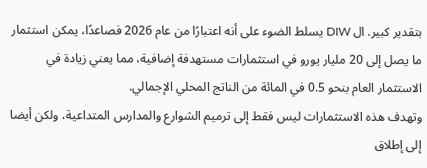بتقدير كبير. ال DIW يسلط الضوء على أنه اعتبارًا من عام 2026 فصاعدًا، يمكن استثمار ما يصل إلى 20 مليار يورو في استثمارات مستهدفة إضافية، مما يعني زيادة في الاستثمار العام بنحو 0.5 في المائة من الناتج المحلي الإجمالي.
وتهدف هذه الاستثمارات ليس فقط إلى ترميم الشوارع والمدارس المتداعية، ولكن أيضا إلى إطلاق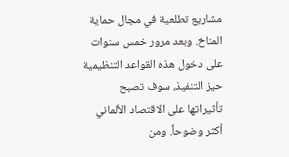مشاريع تطلعية في مجال حماية المناخ. وبعد مرور خمس سنوات على دخول هذه القواعد التنظيمية حيز التنفيذ، سوف تصبح تأثيراتها على الاقتصاد الألماني أكثر وضوحاً. ومن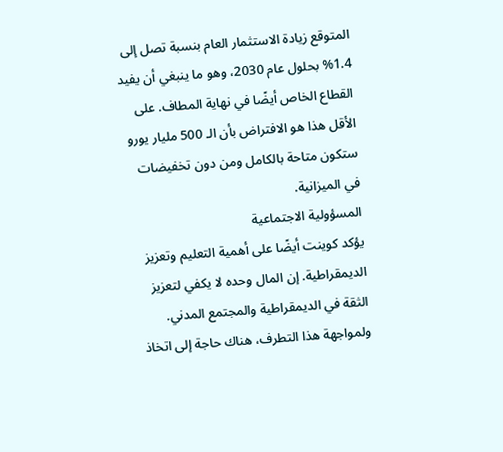المتوقع زيادة الاستثمار العام بنسبة تصل إلى 1.4% بحلول عام 2030، وهو ما ينبغي أن يفيد القطاع الخاص أيضًا في نهاية المطاف. على الأقل هذا هو الافتراض بأن الـ 500 مليار يورو ستكون متاحة بالكامل ومن دون تخفيضات في الميزانية.
المسؤولية الاجتماعية
يؤكد كوينت أيضًا على أهمية التعليم وتعزيز الديمقراطية. إن المال وحده لا يكفي لتعزيز الثقة في الديمقراطية والمجتمع المدني. ولمواجهة هذا التطرف، هناك حاجة إلى اتخاذ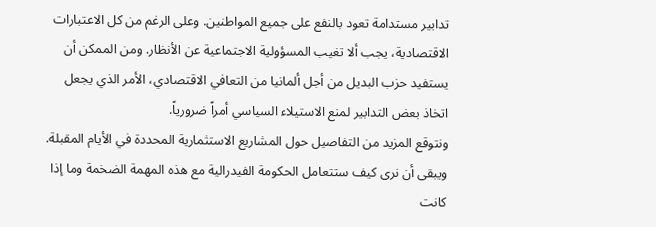تدابير مستدامة تعود بالنفع على جميع المواطنين. وعلى الرغم من كل الاعتبارات الاقتصادية، يجب ألا تغيب المسؤولية الاجتماعية عن الأنظار. ومن الممكن أن يستفيد حزب البديل من أجل ألمانيا من التعافي الاقتصادي، الأمر الذي يجعل اتخاذ بعض التدابير لمنع الاستيلاء السياسي أمراً ضرورياً.
ونتوقع المزيد من التفاصيل حول المشاريع الاستثمارية المحددة في الأيام المقبلة. ويبقى أن نرى كيف ستتعامل الحكومة الفيدرالية مع هذه المهمة الضخمة وما إذا كانت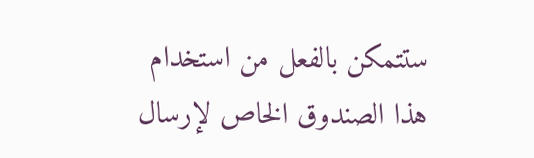ستتمكن بالفعل من استخدام هذا الصندوق الخاص لإرسال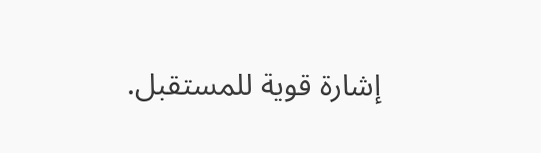إشارة قوية للمستقبل.